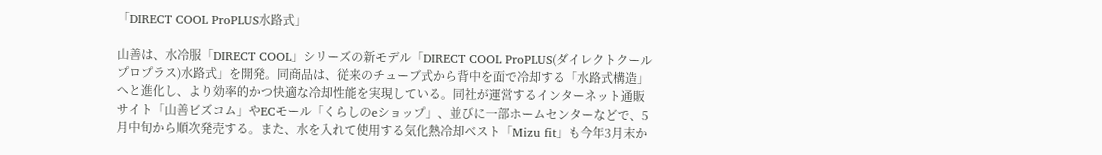「DIRECT COOL ProPLUS水路式」

山善は、水冷服「DIRECT COOL」シリーズの新モデル「DIRECT COOL ProPLUS(ダイレクトクール プロプラス)水路式」を開発。同商品は、従来のチューブ式から背中を面で冷却する「水路式構造」へと進化し、より効率的かつ快適な冷却性能を実現している。同社が運営するインターネット通販サイト「山善ビズコム」やECモール「くらしのeショップ」、並びに一部ホームセンターなどで、5月中旬から順次発売する。また、水を入れて使用する気化熱冷却ベスト「Mizu fit」も今年3月末か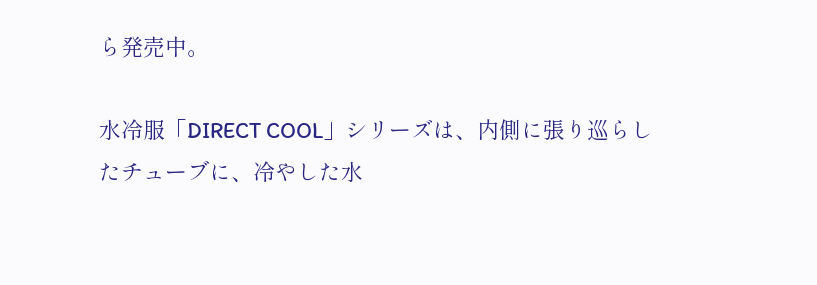ら発売中。

水冷服「DIRECT COOL」シリーズは、内側に張り巡らしたチューブに、冷やした水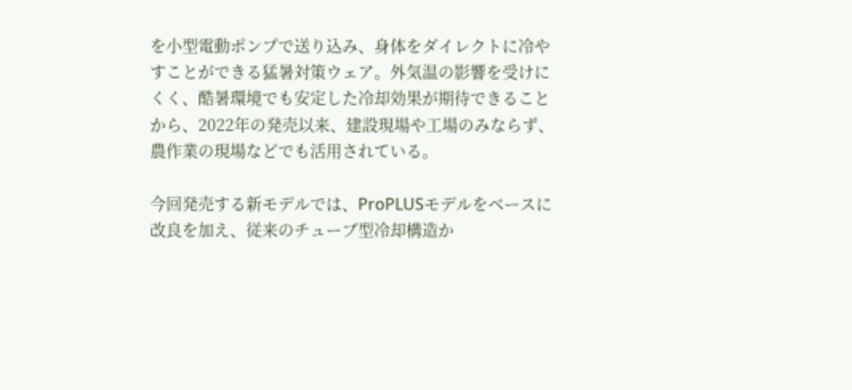を小型電動ポンプで送り込み、身体をダイレクトに冷やすことができる猛暑対策ウェア。外気温の影響を受けにくく、酷暑環境でも安定した冷却効果が期待できることから、2022年の発売以来、建設現場や工場のみならず、農作業の現場などでも活用されている。

今回発売する新モデルでは、ProPLUSモデルをベースに改良を加え、従来のチューブ型冷却構造か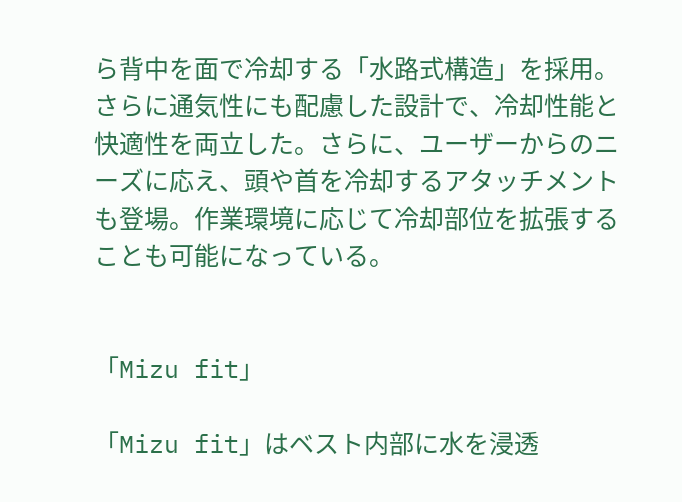ら背中を面で冷却する「水路式構造」を採用。さらに通気性にも配慮した設計で、冷却性能と快適性を両立した。さらに、ユーザーからのニーズに応え、頭や首を冷却するアタッチメントも登場。作業環境に応じて冷却部位を拡張することも可能になっている。


「Mizu fit」

「Mizu fit」はベスト内部に水を浸透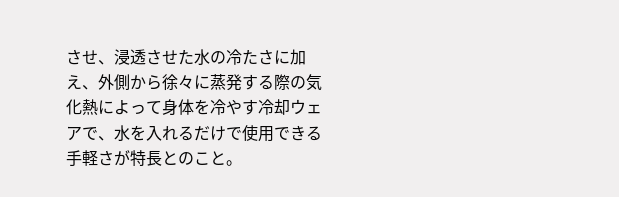させ、浸透させた水の冷たさに加え、外側から徐々に蒸発する際の気化熱によって身体を冷やす冷却ウェアで、水を入れるだけで使用できる手軽さが特長とのこと。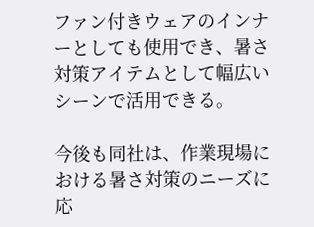ファン付きウェアのインナーとしても使用でき、暑さ対策アイテムとして幅広いシーンで活用できる。

今後も同社は、作業現場における暑さ対策のニーズに応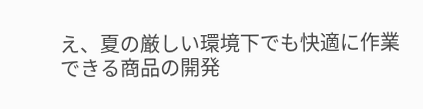え、夏の厳しい環境下でも快適に作業できる商品の開発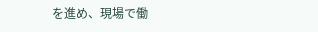を進め、現場で働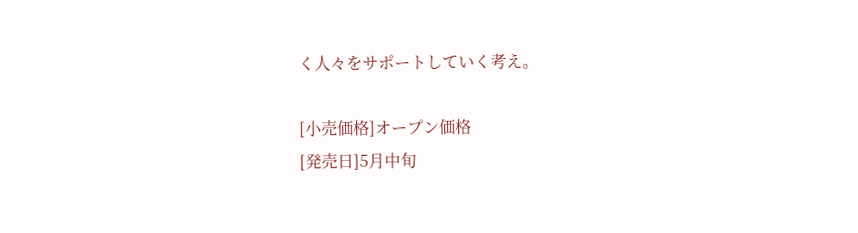く人々をサポートしていく考え。

[小売価格]オープン価格
[発売日]5月中旬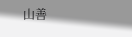山善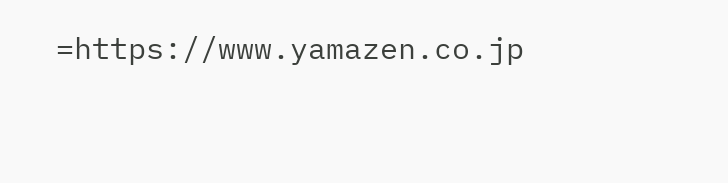=https://www.yamazen.co.jp